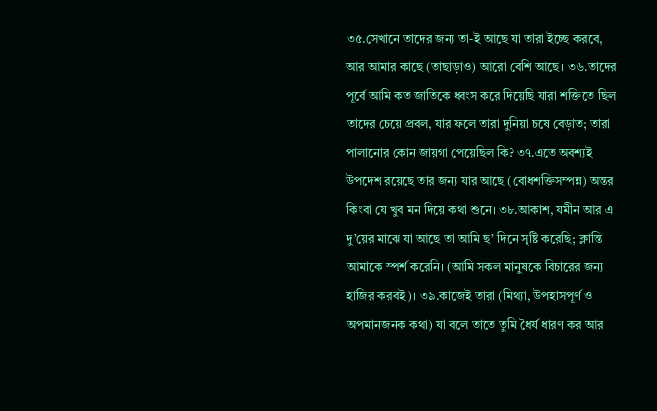৩৫.সেখানে তাদের জন্য তা-ই আছে যা তারা ইচ্ছে করবে, আর আমার কাছে (তাছাড়াও) আরো বেশি আছে। ৩৬.তাদের পূর্বে আমি কত জাতিকে ধ্বংস করে দিয়েছি যারা শক্তিতে ছিল তাদের চেয়ে প্রবল, যার ফলে তারা দুনিয়া চষে বেড়াত; তারা পালানোর কোন জায়গা পেয়েছিল কি? ৩৭.এতে অবশ্যই উপদেশ রয়েছে তার জন্য যার আছে (বোধশক্তিসম্পন্ন) অন্তর কিংবা যে খুব মন দিয়ে কথা শুনে। ৩৮.আকাশ, যমীন আর এ দু’য়ের মাঝে যা আছে তা আমি ছ’ দিনে সৃষ্টি করেছি; ক্লান্তি আমাকে স্পর্শ করেনি। (আমি সকল মানুষকে বিচারের জন্য হাজির করবই)। ৩৯.কাজেই তারা (মিথ্যা, উপহাসপূর্ণ ও অপমানজনক কথা) যা বলে তাতে তুমি ধৈর্য ধারণ কর আর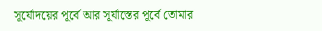সূর্যোদয়ের পূর্বে আর সূর্যাস্তের পূর্বে তোমার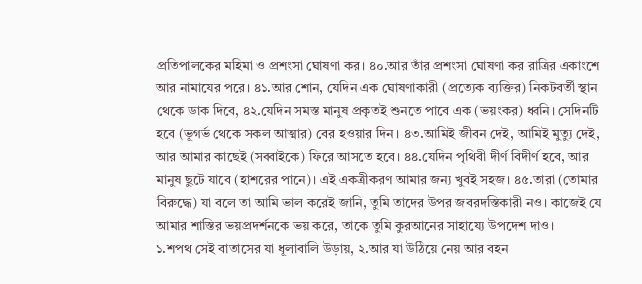প্রতিপালকের মহিমা ও প্রশংসা ঘোষণা কর। ৪০.আর তাঁর প্রশংসা ঘোষণা কর রাত্রির একাংশে আর নামাযের পরে। ৪১.আর শোন, যেদিন এক ঘোষণাকারী (প্রত্যেক ব্যক্তির) নিকটবর্তী স্থান থেকে ডাক দিবে, ৪২.যেদিন সমস্ত মানুষ প্রকৃতই শুনতে পাবে এক (ভয়ংকর) ধ্বনি। সেদিনটি হবে (ভূগর্ভ থেকে সকল আত্মার) বের হওয়ার দিন। ৪৩.আমিই জীবন দেই, আমিই মুত্যু দেই, আর আমার কাছেই (সব্বাইকে) ফিরে আসতে হবে। ৪৪.যেদিন পৃথিবী দীর্ণ বিদীর্ণ হবে, আর মানুষ ছুটে যাবে (হাশরের পানে)। এই একত্রীকরণ আমার জন্য খুবই সহজ। ৪৫.তারা (তোমার বিরুদ্ধে) যা বলে তা আমি ভাল করেই জানি, তুমি তাদের উপর জবরদস্তিকারী নও। কাজেই যে আমার শাস্তির ভয়প্রদর্শনকে ভয় করে, তাকে তুমি কুরআনের সাহায্যে উপদেশ দাও।
১.শপথ সেই বাতাসের যা ধূলাবালি উড়ায়, ২.আর যা উঠিয়ে নেয় আর বহন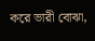করে ভারী বোঝা,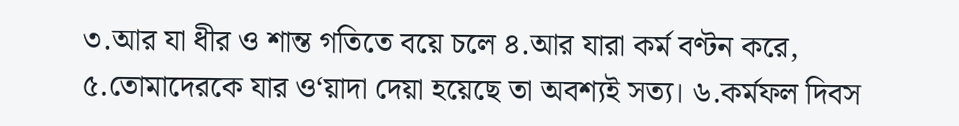৩.আর যা ধীর ও শান্ত গতিতে বয়ে চলে ৪.আর যারা কর্ম বণ্টন করে, ৫.তোমাদেরকে যার ও‘য়াদা দেয়া হয়েছে তা অবশ্যই সত্য। ৬.কর্মফল দিবস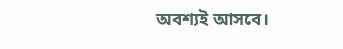অবশ্যই আসবে।